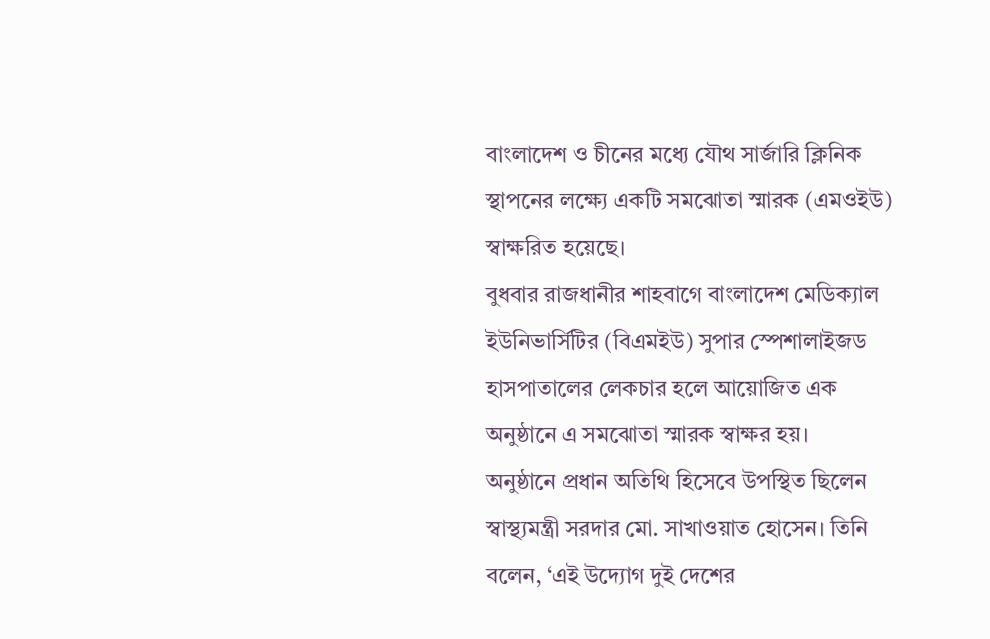বাংলাদেশ ও চীনের মধ্যে যৌথ সার্জারি ক্লিনিক স্থাপনের লক্ষ্যে একটি সমঝোতা স্মারক (এমওইউ) স্বাক্ষরিত হয়েছে।
বুধবার রাজধানীর শাহবাগে বাংলাদেশ মেডিক্যাল ইউনিভার্সিটির (বিএমইউ) সুপার স্পেশালাইজড হাসপাতালের লেকচার হলে আয়োজিত এক অনুষ্ঠানে এ সমঝোতা স্মারক স্বাক্ষর হয়।
অনুষ্ঠানে প্রধান অতিথি হিসেবে উপস্থিত ছিলেন স্বাস্থ্যমন্ত্রী সরদার মো. সাখাওয়াত হোসেন। তিনি বলেন, ‘এই উদ্যোগ দুই দেশের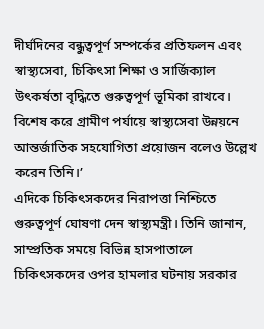দীর্ঘদিনের বন্ধুত্বপূর্ণ সম্পর্কের প্রতিফলন এবং স্বাস্থ্যসেবা, চিকিৎসা শিক্ষা ও সার্জিক্যাল উৎকর্ষতা বৃদ্ধিতে গুরুত্বপূর্ণ ভূমিকা রাখবে। বিশেষ করে গ্রামীণ পর্যায়ে স্বাস্থ্যসেবা উন্নয়নে আন্তর্জাতিক সহযোগিতা প্রয়োজন বলেও উল্লেখ করেন তিনি।’
এদিকে চিকিৎসকদের নিরাপত্তা নিশ্চিতে গুরুত্বপূর্ণ ঘোষণা দেন স্বাস্থ্যমন্ত্রী। তিনি জানান, সাম্প্রতিক সময়ে বিভিন্ন হাসপাতালে চিকিৎসকদের ওপর হামলার ঘটনায় সরকার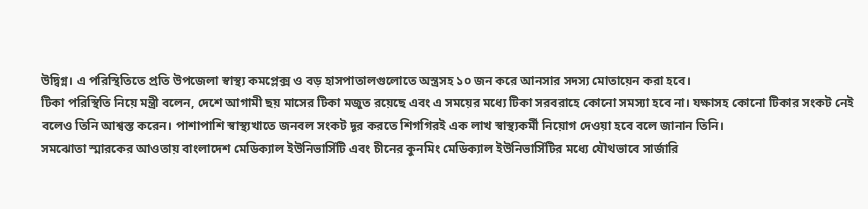উদ্বিগ্ন। এ পরিস্থিতিতে প্রতি উপজেলা স্বাস্থ্য কমপ্লেক্স ও বড় হাসপাতালগুলোতে অস্ত্রসহ ১০ জন করে আনসার সদস্য মোতায়েন করা হবে।
টিকা পরিস্থিতি নিয়ে মন্ত্রী বলেন, দেশে আগামী ছয় মাসের টিকা মজুত রয়েছে এবং এ সময়ের মধ্যে টিকা সরবরাহে কোনো সমস্যা হবে না। যক্ষাসহ কোনো টিকার সংকট নেই বলেও তিনি আশ্বস্ত করেন। পাশাপাশি স্বাস্থ্যখাতে জনবল সংকট দূর করতে শিগগিরই এক লাখ স্বাস্থ্যকর্মী নিয়োগ দেওয়া হবে বলে জানান তিনি।
সমঝোতা স্মারকের আওতায় বাংলাদেশ মেডিক্যাল ইউনিভার্সিটি এবং চীনের কুনমিং মেডিক্যাল ইউনিভার্সিটির মধ্যে যৌথভাবে সার্জারি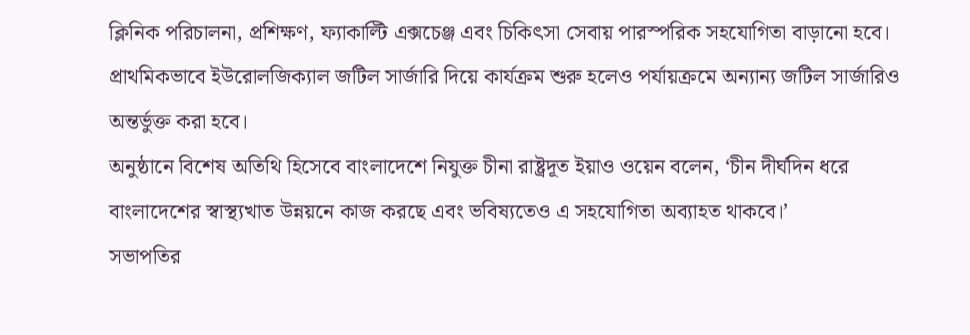ক্লিনিক পরিচালনা, প্রশিক্ষণ, ফ্যাকাল্টি এক্সচেঞ্জ এবং চিকিৎসা সেবায় পারস্পরিক সহযোগিতা বাড়ানো হবে। প্রাথমিকভাবে ইউরোলজিক্যাল জটিল সার্জারি দিয়ে কার্যক্রম শুরু হলেও পর্যায়ক্রমে অন্যান্য জটিল সার্জারিও অন্তর্ভুক্ত করা হবে।
অনুষ্ঠানে বিশেষ অতিথি হিসেবে বাংলাদেশে নিযুক্ত চীনা রাষ্ট্রদূত ইয়াও ওয়েন বলেন, ‘চীন দীর্ঘদিন ধরে বাংলাদেশের স্বাস্থ্যখাত উন্নয়নে কাজ করছে এবং ভবিষ্যতেও এ সহযোগিতা অব্যাহত থাকবে।’
সভাপতির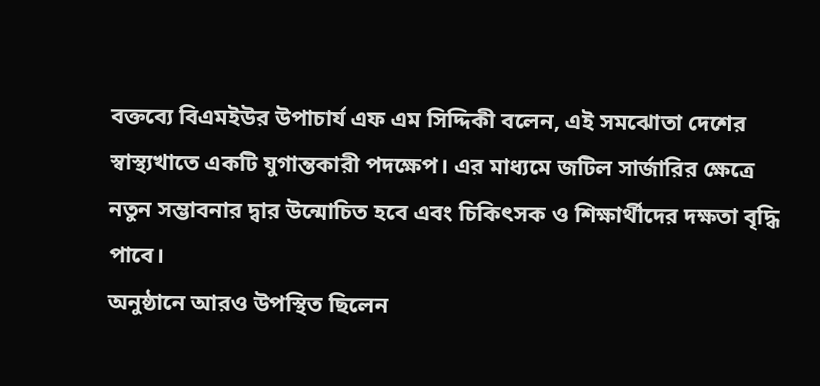বক্তব্যে বিএমইউর উপাচার্য এফ এম সিদ্দিকী বলেন, এই সমঝোতা দেশের স্বাস্থ্যখাতে একটি যুগান্তকারী পদক্ষেপ। এর মাধ্যমে জটিল সার্জারির ক্ষেত্রে নতুন সম্ভাবনার দ্বার উন্মোচিত হবে এবং চিকিৎসক ও শিক্ষার্থীদের দক্ষতা বৃদ্ধি পাবে।
অনুষ্ঠানে আরও উপস্থিত ছিলেন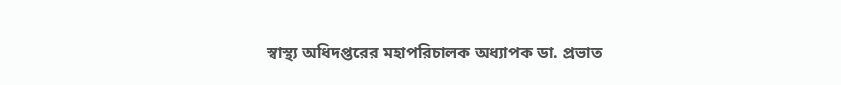স্বাস্থ্য অধিদপ্তরের মহাপরিচালক অধ্যাপক ডা. প্রভাত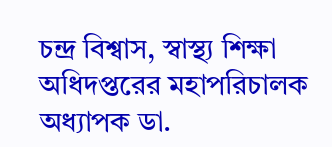চন্দ্র বিশ্বাস, স্বাস্থ্য শিক্ষা অধিদপ্তরের মহাপরিচালক অধ্যাপক ডা.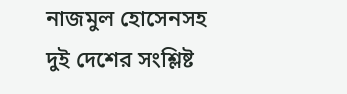নাজমুল হোসেনসহ দুই দেশের সংশ্লিষ্ট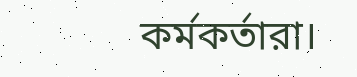কর্মকর্তারা।